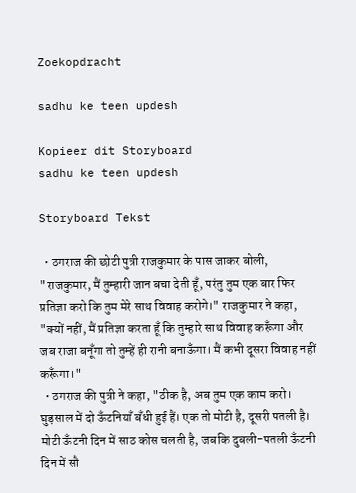Zoekopdracht

sadhu ke teen updesh

Kopieer dit Storyboard
sadhu ke teen updesh

Storyboard Tekst

  • ठगराज की छोटी पुत्री राजकुमार के पास जाकर बोली, "राजकुमार, मैं तुम्हारी जान बचा देती हूँ, परंतु तुम एक बार फिर प्रतिज्ञा करो कि तुम मेरे साथ विवाह करोगे।" राजकुमार ने कहा, "क्यों नहीं, मैं प्रतिज्ञा करता हूँ कि तुम्हारे साथ विवाह करूँगा और जब राजा बनूँगा तो तुम्हें ही रानी बनाऊँगा। मैं कभी दूसरा विवाह नहीं करूँगा।"
  • ठगराज की पुत्री ने कहा, "ठीक है, अब तुम एक काम करो। घुड़साल में दो ऊँटनियाँ बँधी हुई हैं। एक तो मोटी है, दूसरी पतली है। मोटी ऊँटनी दिन में साठ कोस चलती है, जबकि दुबली-पतली ऊँटनी दिन में सौ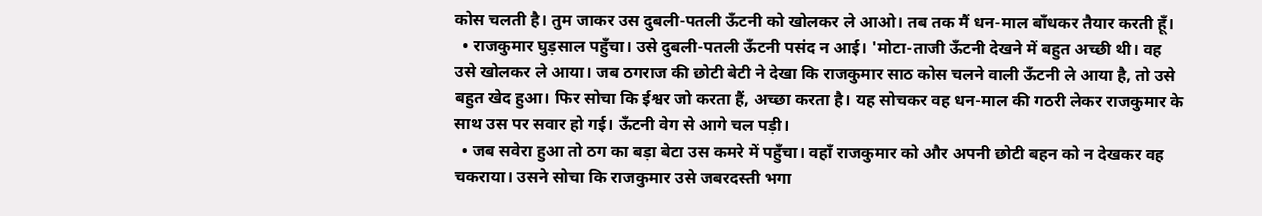कोस चलती है। तुम जाकर उस दुबली-पतली ऊँटनी को खोलकर ले आओ। तब तक मैं धन-माल बाँधकर तैयार करती हूँ।
  • राजकुमार घुड़साल पहुँचा। उसे दुबली-पतली ऊँटनी पसंद न आई। 'मोटा-ताजी ऊँटनी देखने में बहुत अच्छी थी। वह उसे खोलकर ले आया। जब ठगराज की छोटी बेटी ने देखा कि राजकुमार साठ कोस चलने वाली ऊँटनी ले आया है, तो उसे बहुत खेद हुआ। फिर सोचा कि ईश्वर जो करता हैं, अच्छा करता है। यह सोचकर वह धन-माल की गठरी लेकर राजकुमार के साथ उस पर सवार हो गई। ऊँटनी वेग से आगे चल पड़ी।
  • जब सवेरा हुआ तो ठग का बड़ा बेटा उस कमरे में पहुँचा। वहाँ राजकुमार को और अपनी छोटी बहन को न देखकर वह चकराया। उसने सोचा कि राजकुमार उसे जबरदस्ती भगा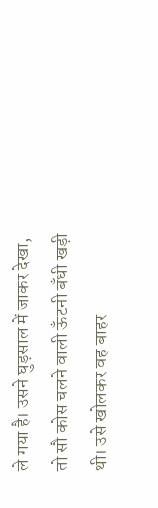ले गया है। उसने घुड़साल में जाकर देखा, तो सौ कोस चलने वाली ऊँटनी बँधी खड़ी थी। उसे खोलकर वह बाहर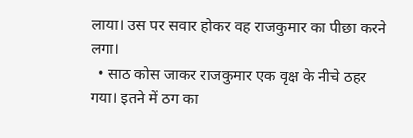लाया। उस पर सवार होकर वह राजकुमार का पीछा करने लगा।
  • साठ कोस जाकर राजकुमार एक वृक्ष के नीचे ठहर गया। इतने में ठग का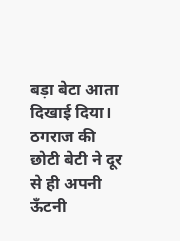बड़ा बेटा आता दिखाई दिया। ठगराज की छोटी बेटी ने दूर से ही अपनी ऊँटनी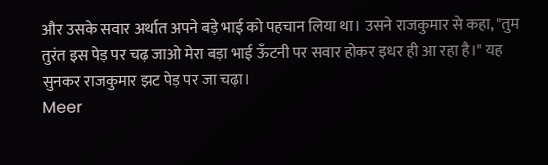और उसके सवार अर्थात अपने बड़े भाई को पहचान लिया था। उसने राजकुमार से कहा, "तुम तुरंत इस पेड़ पर चढ़ जाओ मेरा बड़ा भाई ऊँटनी पर सवार होकर इधर ही आ रहा है।" यह सुनकर राजकुमार झट पेड़ पर जा चढ़ा।
Meer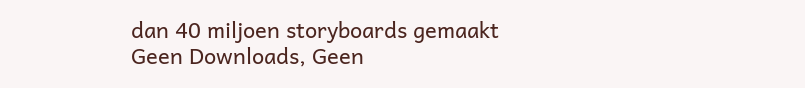dan 40 miljoen storyboards gemaakt
Geen Downloads, Geen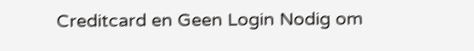Creditcard en Geen Login Nodig om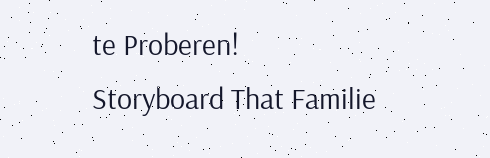te Proberen!
Storyboard That Familie